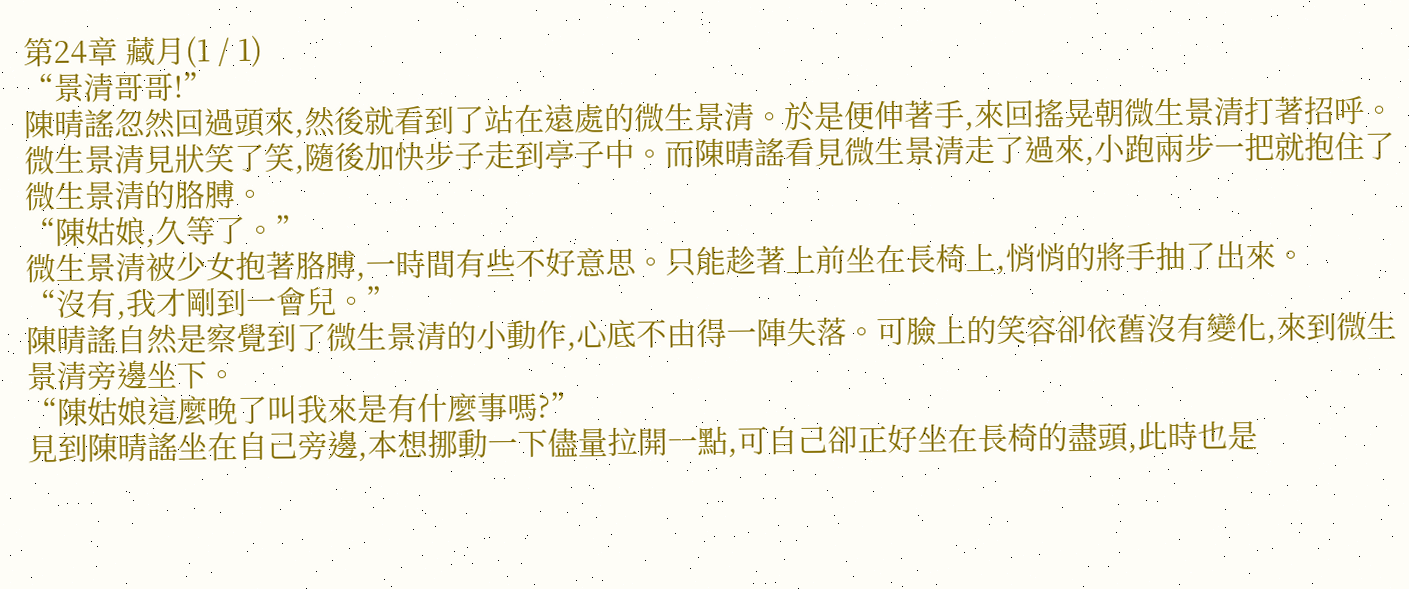第24章 藏月(1 / 1)
“景清哥哥!”
陳晴謠忽然回過頭來,然後就看到了站在遠處的微生景清。於是便伸著手,來回搖晃朝微生景清打著招呼。
微生景清見狀笑了笑,隨後加快步子走到亭子中。而陳晴謠看見微生景清走了過來,小跑兩步一把就抱住了微生景清的胳膊。
“陳姑娘,久等了。”
微生景清被少女抱著胳膊,一時間有些不好意思。只能趁著上前坐在長椅上,悄悄的將手抽了出來。
“沒有,我才剛到一會兒。”
陳晴謠自然是察覺到了微生景清的小動作,心底不由得一陣失落。可臉上的笑容卻依舊沒有變化,來到微生景清旁邊坐下。
“陳姑娘這麼晚了叫我來是有什麼事嗎?”
見到陳晴謠坐在自己旁邊,本想挪動一下儘量拉開一點,可自己卻正好坐在長椅的盡頭,此時也是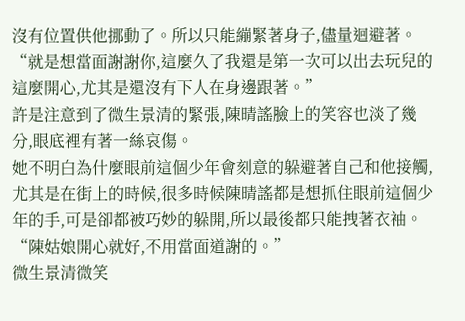沒有位置供他挪動了。所以只能繃緊著身子,儘量迴避著。
“就是想當面謝謝你,這麼久了我還是第一次可以出去玩兒的這麼開心,尤其是還沒有下人在身邊跟著。”
許是注意到了微生景清的緊張,陳晴謠臉上的笑容也淡了幾分,眼底裡有著一絲哀傷。
她不明白為什麼眼前這個少年會刻意的躲避著自己和他接觸,尤其是在街上的時候,很多時候陳晴謠都是想抓住眼前這個少年的手,可是卻都被巧妙的躲開,所以最後都只能拽著衣袖。
“陳姑娘開心就好,不用當面道謝的。”
微生景清微笑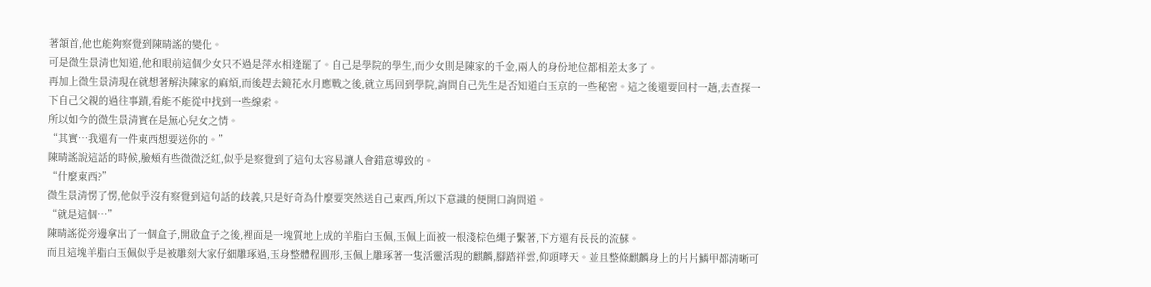著頷首,他也能夠察覺到陳晴謠的變化。
可是微生景清也知道,他和眼前這個少女只不過是萍水相逢罷了。自己是學院的學生,而少女則是陳家的千金,兩人的身份地位都相差太多了。
再加上微生景清現在就想著解決陳家的麻煩,而後趕去鏡花水月應戰之後,就立馬回到學院,詢問自己先生是否知道白玉京的一些秘密。這之後還要回村一趟,去查探一下自己父親的過往事蹟,看能不能從中找到一些線索。
所以如今的微生景清實在是無心兒女之情。
“其實…我還有一件東西想要送你的。”
陳晴謠說這話的時候,臉頰有些微微泛紅,似乎是察覺到了這句太容易讓人會錯意導致的。
“什麼東西?”
微生景清愣了愣,他似乎沒有察覺到這句話的歧義,只是好奇為什麼要突然送自己東西,所以下意識的便開口詢問道。
“就是這個…”
陳晴謠從旁邊拿出了一個盒子,開啟盒子之後,裡面是一塊質地上成的羊脂白玉佩,玉佩上面被一根淺棕色繩子繫著,下方還有長長的流蘇。
而且這塊羊脂白玉佩似乎是被雕刻大家仔細雕琢過,玉身整體程圓形,玉佩上雕琢著一隻活靈活現的麒麟,腳踏祥雲,仰頭哮天。並且整條麒麟身上的片片鱗甲都清晰可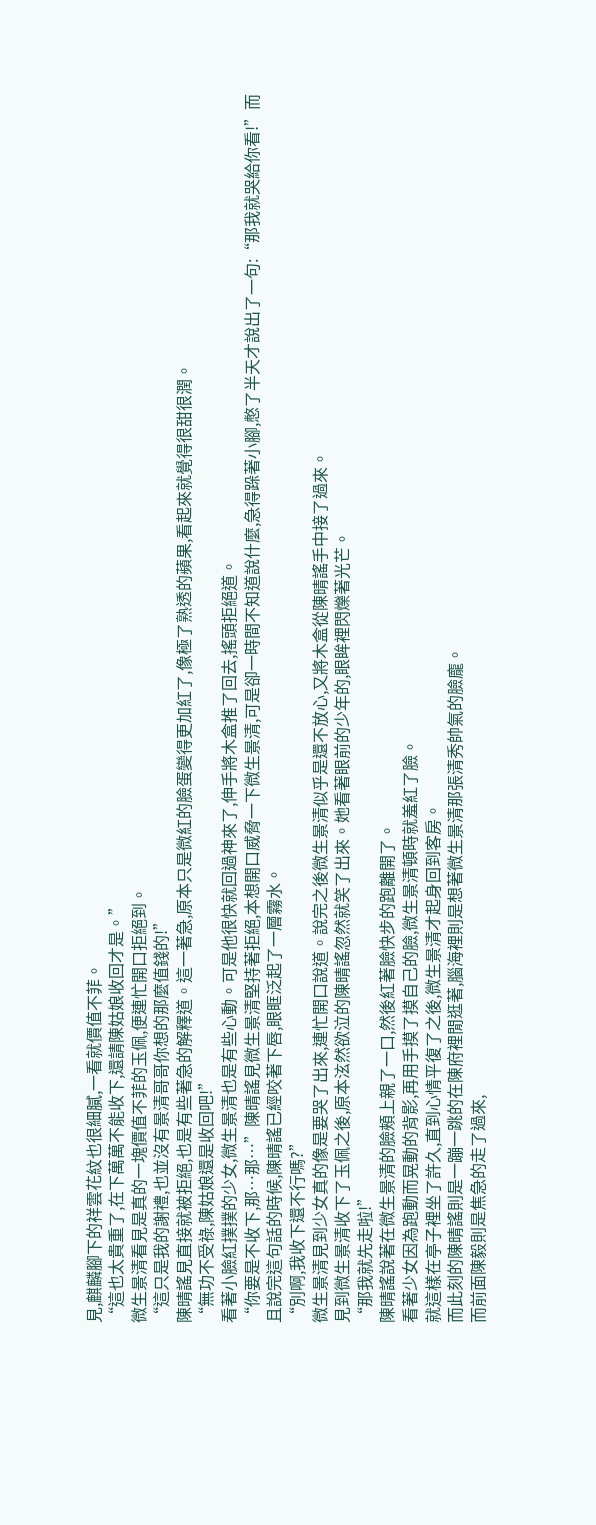見,麒麟腳下的祥雲花紋也很細膩,一看就價值不菲。
“這也太貴重了,在下萬萬不能收下,還請陳姑娘收回才是。”
微生景清看見是真的一塊價值不菲的玉佩,便連忙開口拒絕到。
“這只是我的謝禮,也並沒有景清哥哥你想的那麼值錢的!”
陳晴謠見直接就被拒絕,也是有些著急的解釋道。這一著急,原本只是微紅的臉蛋變得更加紅了,像極了熟透的蘋果,看起來就覺得很甜很潤。
“無功不受祿,陳姑娘還是收回吧!”
看著小臉紅撲撲的少女,微生景清也是有些心動。可是他很快就回過神來了,伸手將木盒推了回去,搖頭拒絕道。
“你要是不收下,那…那…”陳晴謠見微生景清堅持著拒絕,本想開口威脅一下微生景清,可是卻一時間不知道說什麼,急得跺著小腳,憋了半天才說出了一句:“那我就哭給你看!”而且說完這句話的時候,陳晴謠已經咬著下唇,眼眶泛起了一層霧水。
“別啊,我收下還不行嗎?”
微生景清見到少女真的像是要哭了出來,連忙開口說道。說完之後微生景清似乎是還不放心,又將木盒從陳晴謠手中接了過來。
見到微生景清收下了玉佩之後,原本泫然欲泣的陳晴謠忽然就笑了出來。她看著眼前的少年的,眼眸裡閃爍著光芒。
“那我就先走啦!”
陳晴謠說著在微生景清的臉頰上親了一口,然後紅著臉快步的跑離開了。
看著少女因為跑動而晃動的背影,再用手摸了摸自己的臉,微生景清頓時就羞紅了臉。
就這樣在亭子裡坐了許久,直到心情平復了之後,微生景清才起身回到客房。
而此刻的陳晴謠則是一蹦一跳的在陳府裡閒逛著,腦海裡則是想著微生景清那張清秀帥氣的臉龐。
而前面陳毅則是焦急的走了過來,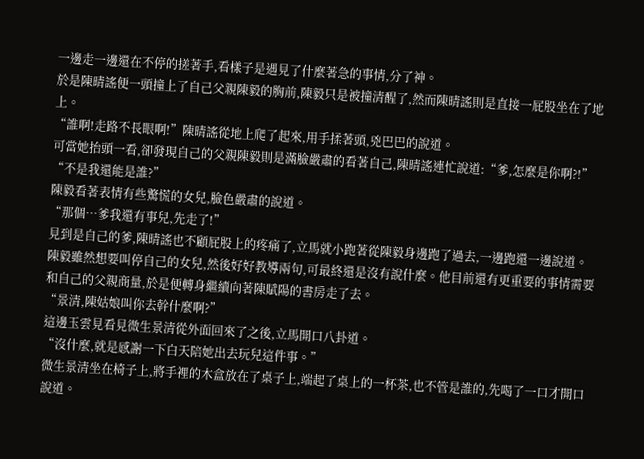一邊走一邊還在不停的搓著手,看樣子是遇見了什麼著急的事情,分了神。
於是陳晴謠便一頭撞上了自己父親陳毅的胸前,陳毅只是被撞清醒了,然而陳晴謠則是直接一屁股坐在了地上。
“誰啊!走路不長眼啊!”陳晴謠從地上爬了起來,用手揉著頭,兇巴巴的說道。
可當她抬頭一看,卻發現自己的父親陳毅則是滿臉嚴肅的看著自己,陳晴謠連忙說道:“爹,怎麼是你啊?!”
“不是我還能是誰?”
陳毅看著表情有些驚慌的女兒,臉色嚴肅的說道。
“那個…爹我還有事兒,先走了!”
見到是自己的爹,陳晴謠也不顧屁股上的疼痛了,立馬就小跑著從陳毅身邊跑了過去,一邊跑還一邊說道。
陳毅雖然想要叫停自己的女兒,然後好好教導兩句,可最終還是沒有說什麼。他目前還有更重要的事情需要和自己的父親商量,於是便轉身繼續向著陳賦陽的書房走了去。
“景清,陳姑娘叫你去幹什麼啊?”
這邊玉雲見看見微生景清從外面回來了之後,立馬開口八卦道。
“沒什麼,就是感謝一下白天陪她出去玩兒這件事。”
微生景清坐在椅子上,將手裡的木盒放在了桌子上,端起了桌上的一杯茶,也不管是誰的,先喝了一口才開口說道。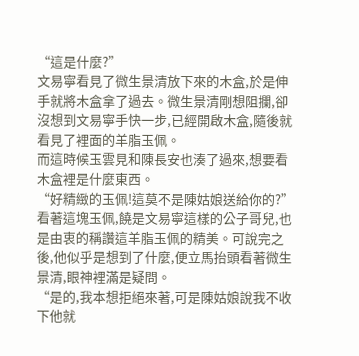“這是什麼?”
文易寧看見了微生景清放下來的木盒,於是伸手就將木盒拿了過去。微生景清剛想阻攔,卻沒想到文易寧手快一步,已經開啟木盒,隨後就看見了裡面的羊脂玉佩。
而這時候玉雲見和陳長安也湊了過來,想要看木盒裡是什麼東西。
“好精緻的玉佩!這莫不是陳姑娘送給你的?”
看著這塊玉佩,饒是文易寧這樣的公子哥兒,也是由衷的稱讚這羊脂玉佩的精美。可說完之後,他似乎是想到了什麼,便立馬抬頭看著微生景清,眼神裡滿是疑問。
“是的,我本想拒絕來著,可是陳姑娘說我不收下他就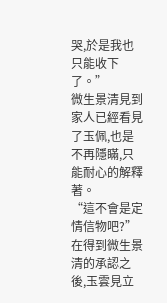哭,於是我也只能收下了。”
微生景清見到家人已經看見了玉佩,也是不再隱瞞,只能耐心的解釋著。
“這不會是定情信物吧?”
在得到微生景清的承認之後,玉雲見立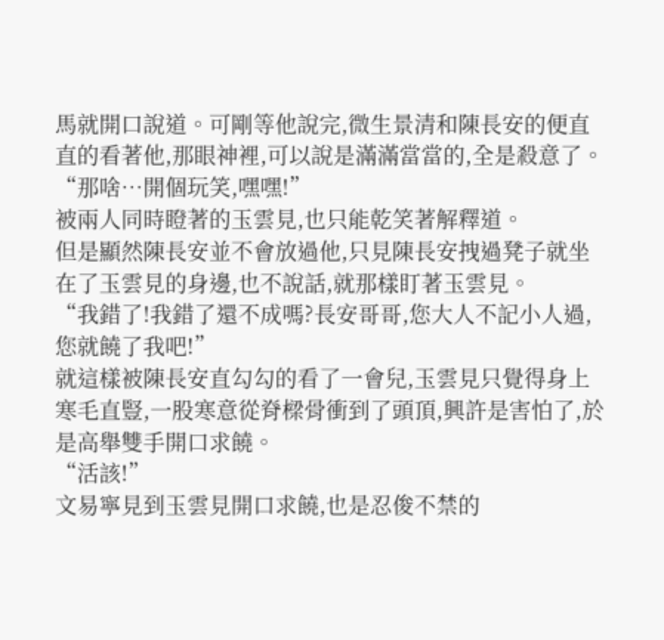馬就開口說道。可剛等他說完,微生景清和陳長安的便直直的看著他,那眼神裡,可以說是滿滿當當的,全是殺意了。
“那啥…開個玩笑,嘿嘿!”
被兩人同時瞪著的玉雲見,也只能乾笑著解釋道。
但是顯然陳長安並不會放過他,只見陳長安拽過凳子就坐在了玉雲見的身邊,也不說話,就那樣盯著玉雲見。
“我錯了!我錯了還不成嗎?長安哥哥,您大人不記小人過,您就饒了我吧!”
就這樣被陳長安直勾勾的看了一會兒,玉雲見只覺得身上寒毛直豎,一股寒意從脊樑骨衝到了頭頂,興許是害怕了,於是高舉雙手開口求饒。
“活該!”
文易寧見到玉雲見開口求饒,也是忍俊不禁的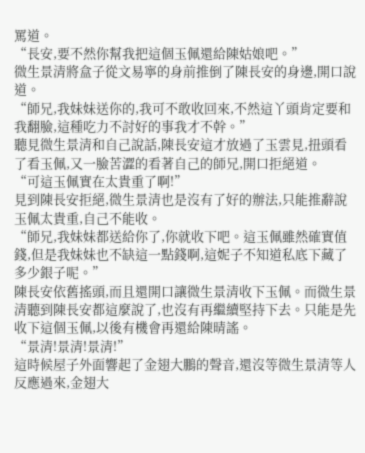罵道。
“長安,要不然你幫我把這個玉佩還給陳姑娘吧。”
微生景清將盒子從文易寧的身前推倒了陳長安的身邊,開口說道。
“師兄,我妹妹送你的,我可不敢收回來,不然這丫頭肯定要和我翻臉,這種吃力不討好的事我才不幹。”
聽見微生景清和自己說話,陳長安這才放過了玉雲見,扭頭看了看玉佩,又一臉苦澀的看著自己的師兄,開口拒絕道。
“可這玉佩實在太貴重了啊!”
見到陳長安拒絕,微生景清也是沒有了好的辦法,只能推辭說玉佩太貴重,自己不能收。
“師兄,我妹妹都送給你了,你就收下吧。這玉佩雖然確實值錢,但是我妹妹也不缺這一點錢啊,這妮子不知道私底下藏了多少銀子呢。”
陳長安依舊搖頭,而且還開口讓微生景清收下玉佩。而微生景清聽到陳長安都這麼說了,也沒有再繼續堅持下去。只能是先收下這個玉佩,以後有機會再還給陳晴謠。
“景清!景清!景清!”
這時候屋子外面響起了金翅大鵬的聲音,還沒等微生景清等人反應過來,金翅大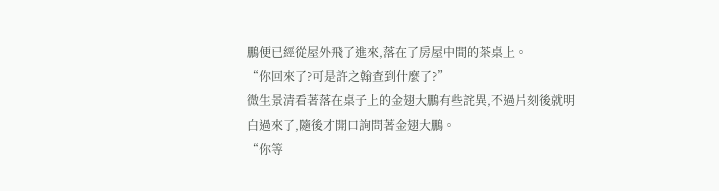鵬便已經從屋外飛了進來,落在了房屋中間的茶桌上。
“你回來了?可是許之翰查到什麼了?”
微生景清看著落在桌子上的金翅大鵬有些詫異,不過片刻後就明白過來了,隨後才開口詢問著金翅大鵬。
“你等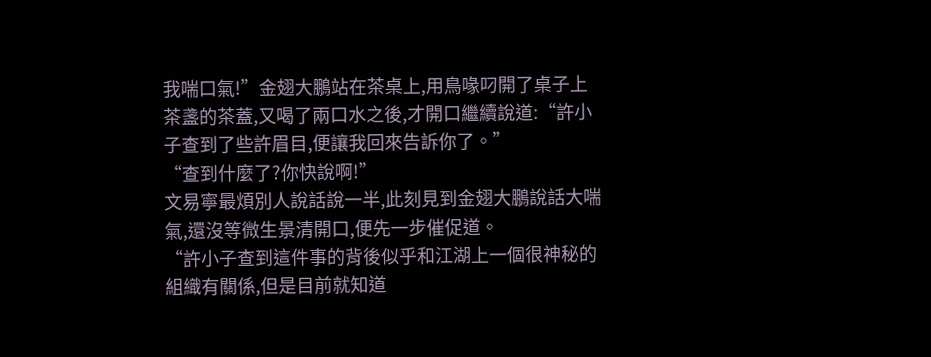我喘口氣!”金翅大鵬站在茶桌上,用鳥喙叼開了桌子上茶盞的茶蓋,又喝了兩口水之後,才開口繼續說道:“許小子查到了些許眉目,便讓我回來告訴你了。”
“查到什麼了?你快說啊!”
文易寧最煩別人說話說一半,此刻見到金翅大鵬說話大喘氣,還沒等微生景清開口,便先一步催促道。
“許小子查到這件事的背後似乎和江湖上一個很神秘的組織有關係,但是目前就知道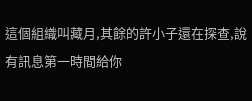這個組織叫藏月,其餘的許小子還在探查,說有訊息第一時間給你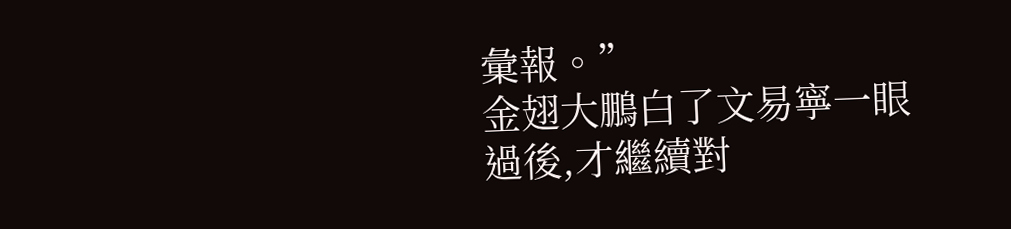彙報。”
金翅大鵬白了文易寧一眼過後,才繼續對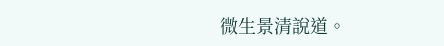微生景清說道。